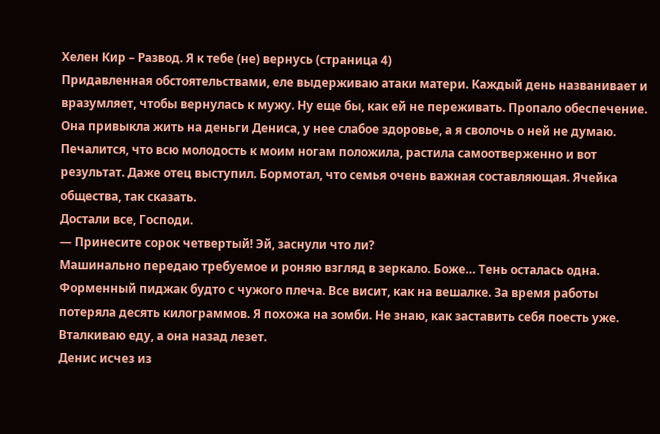Хелен Кир – Развод. Я к тебе (не) вернусь (страница 4)
Придавленная обстоятельствами, еле выдерживаю атаки матери. Каждый день названивает и вразумляет, чтобы вернулась к мужу. Ну еще бы, как ей не переживать. Пропало обеспечение. Она привыкла жить на деньги Дениса, у нее слабое здоровье, а я сволочь о ней не думаю. Печалится, что всю молодость к моим ногам положила, растила самоотверженно и вот результат. Даже отец выступил. Бормотал, что семья очень важная составляющая. Ячейка общества, так сказать.
Достали все, Господи.
— Принесите сорок четвертый! Эй, заснули что ли?
Машинально передаю требуемое и роняю взгляд в зеркало. Боже… Тень осталась одна. Форменный пиджак будто с чужого плеча. Все висит, как на вешалке. За время работы потеряла десять килограммов. Я похожа на зомби. Не знаю, как заставить себя поесть уже. Вталкиваю еду, а она назад лезет.
Денис исчез из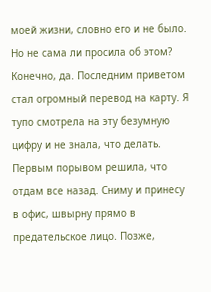моей жизни, словно его и не было. Но не сама ли просила об этом? Конечно, да. Последним приветом стал огромный перевод на карту. Я тупо смотрела на эту безумную цифру и не знала, что делать. Первым порывом решила, что отдам все назад. Сниму и принесу в офис, швырну прямо в предательское лицо. Позже,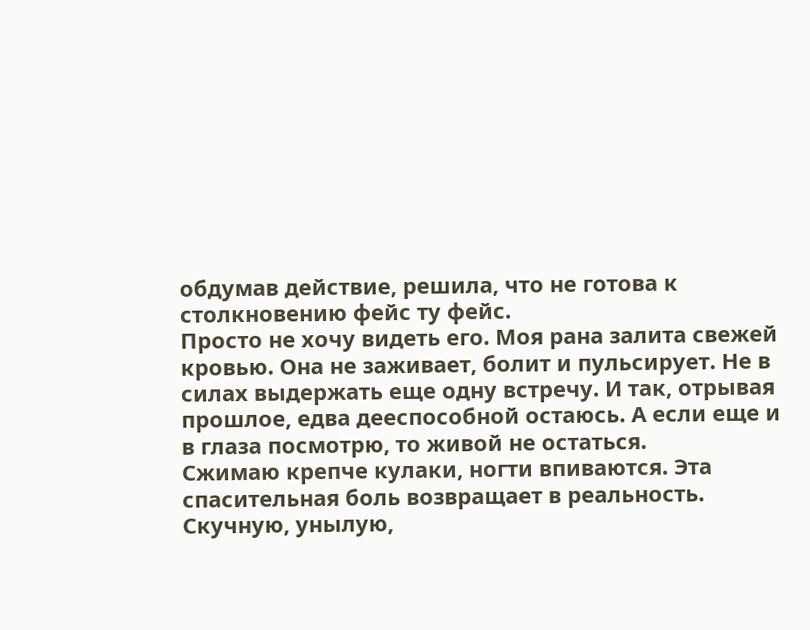обдумав действие, решила, что не готова к столкновению фейс ту фейс.
Просто не хочу видеть его. Моя рана залита свежей кровью. Она не заживает, болит и пульсирует. Не в силах выдержать еще одну встречу. И так, отрывая прошлое, едва дееспособной остаюсь. А если еще и в глаза посмотрю, то живой не остаться.
Сжимаю крепче кулаки, ногти впиваются. Эта спасительная боль возвращает в реальность. Скучную, унылую,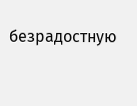безрадостную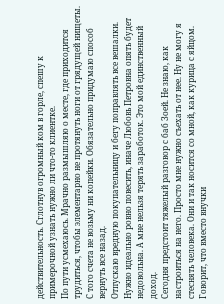действительность. Сглотнув огромный ком в горле, спешу к примерочной узнать нужно ли что-то клиентке.
По пути усмехаюсь. Мрачно размышляю о месте, где приходится трудиться, чтобы элементарно не протянуть ноги от грядущей нищеты. С того счета не возьму ни копейки. Обязательно придумаю способ вернуть все назад.
Отпускаю вредную покупательницу и бегу поправлять все вешалки. Нужно идеально ровно повесить, иначе Любовь Петровна опять будет недовольна. А мне нельзя терять заработок. Это мой единственный доход.
Сегодня предстоит тяжелый разговор с баб Зоей. Не знаю, как настроиться на него. Просто мне нужно съехать от нее. Ну не могу я стеснять человека. Они и так носится со мной, как курица с яйцом. Говорит, что вместо внучки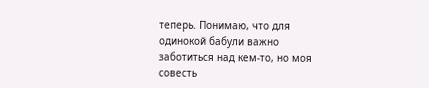теперь. Понимаю, что для одинокой бабули важно заботиться над кем-то, но моя совесть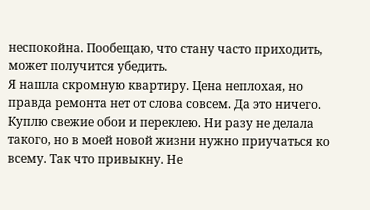неспокойна. Пообещаю, что стану часто приходить, может получится убедить.
Я нашла скромную квартиру. Цена неплохая, но правда ремонта нет от слова совсем. Да это ничего. Куплю свежие обои и переклею. Ни разу не делала такого, но в моей новой жизни нужно приучаться ко всему. Так что привыкну. Не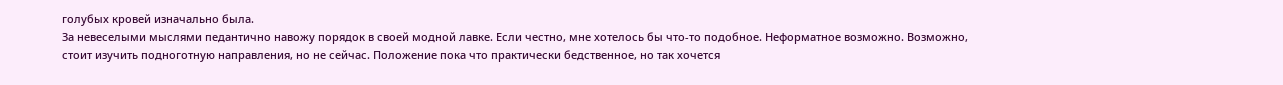голубых кровей изначально была.
За невеселыми мыслями педантично навожу порядок в своей модной лавке. Если честно, мне хотелось бы что-то подобное. Неформатное возможно. Возможно, стоит изучить подноготную направления, но не сейчас. Положение пока что практически бедственное, но так хочется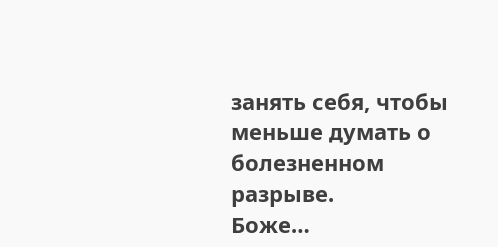занять себя, чтобы меньше думать о болезненном разрыве.
Боже…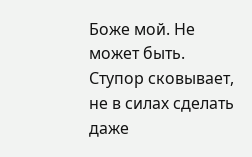Боже мой. Не может быть.
Ступор сковывает, не в силах сделать даже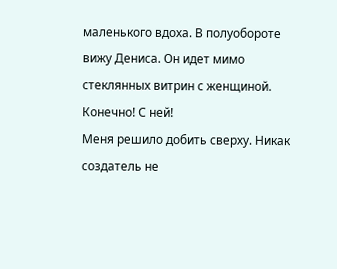маленького вдоха. В полуобороте вижу Дениса. Он идет мимо стеклянных витрин с женщиной. Конечно! С ней!
Меня решило добить сверху. Никак создатель не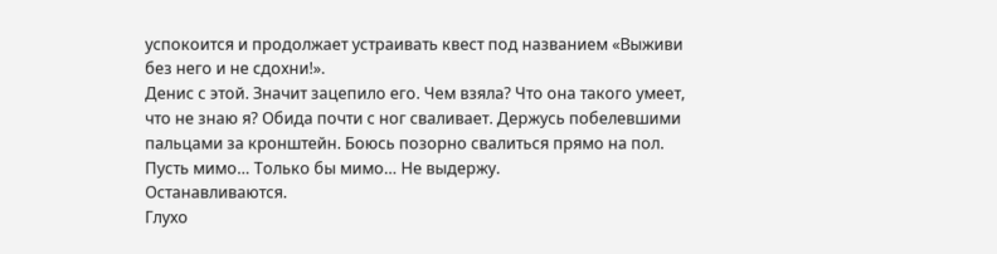успокоится и продолжает устраивать квест под названием «Выживи без него и не сдохни!».
Денис с этой. Значит зацепило его. Чем взяла? Что она такого умеет, что не знаю я? Обида почти с ног сваливает. Держусь побелевшими пальцами за кронштейн. Боюсь позорно свалиться прямо на пол.
Пусть мимо… Только бы мимо… Не выдержу.
Останавливаются.
Глухо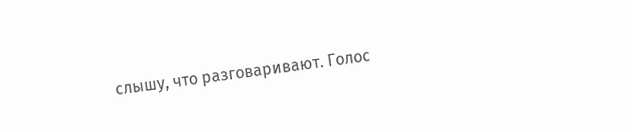слышу, что разговаривают. Голос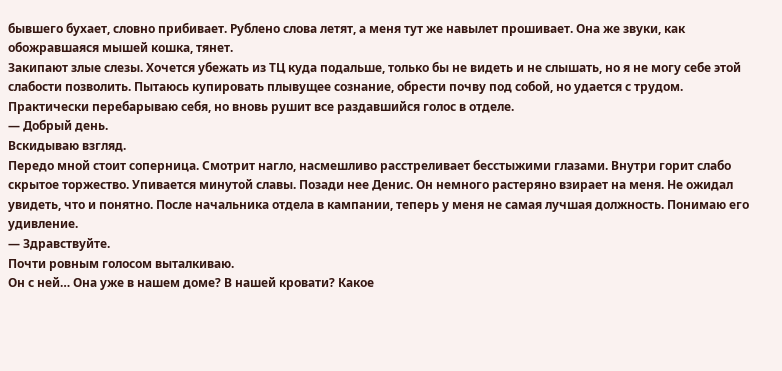бывшего бухает, словно прибивает. Рублено слова летят, а меня тут же навылет прошивает. Она же звуки, как обожравшаяся мышей кошка, тянет.
Закипают злые слезы. Хочется убежать из ТЦ куда подальше, только бы не видеть и не слышать, но я не могу себе этой слабости позволить. Пытаюсь купировать плывущее сознание, обрести почву под собой, но удается с трудом. Практически перебарываю себя, но вновь рушит все раздавшийся голос в отделе.
— Добрый день.
Вскидываю взгляд.
Передо мной стоит соперница. Смотрит нагло, насмешливо расстреливает бесстыжими глазами. Внутри горит слабо скрытое торжество. Упивается минутой славы. Позади нее Денис. Он немного растеряно взирает на меня. Не ожидал увидеть, что и понятно. После начальника отдела в кампании, теперь у меня не самая лучшая должность. Понимаю его удивление.
— Здравствуйте.
Почти ровным голосом выталкиваю.
Он с ней… Она уже в нашем доме? В нашей кровати? Какое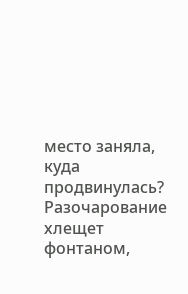место заняла, куда продвинулась? Разочарование хлещет фонтаном,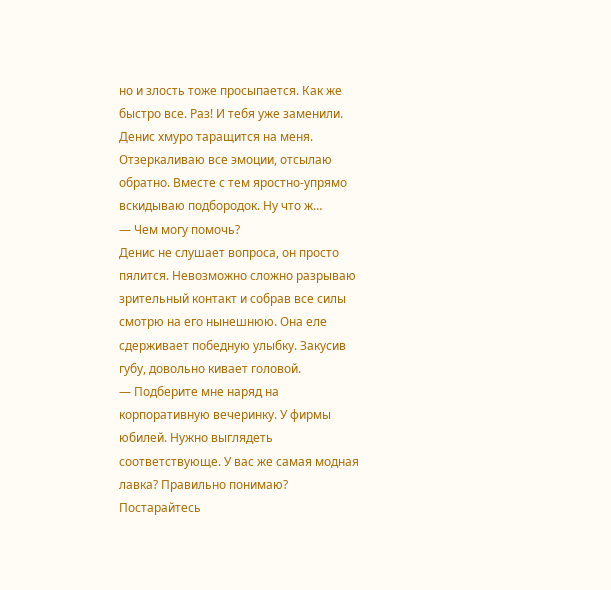но и злость тоже просыпается. Как же быстро все. Раз! И тебя уже заменили.
Денис хмуро таращится на меня. Отзеркаливаю все эмоции, отсылаю обратно. Вместе с тем яростно-упрямо вскидываю подбородок. Ну что ж…
— Чем могу помочь?
Денис не слушает вопроса, он просто пялится. Невозможно сложно разрываю зрительный контакт и собрав все силы смотрю на его нынешнюю. Она еле сдерживает победную улыбку. Закусив губу, довольно кивает головой.
— Подберите мне наряд на корпоративную вечеринку. У фирмы юбилей. Нужно выглядеть соответствующе. У вас же самая модная лавка? Правильно понимаю? Постарайтесь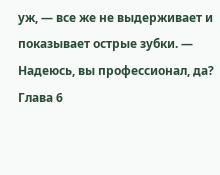уж, — все же не выдерживает и показывает острые зубки. — Надеюсь, вы профессионал, да?
Глава 6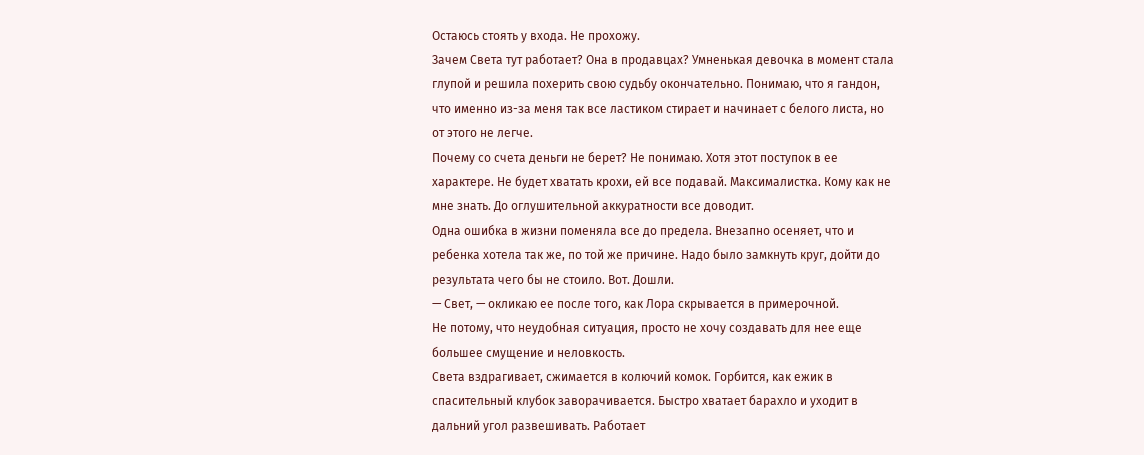Остаюсь стоять у входа. Не прохожу.
Зачем Света тут работает? Она в продавцах? Умненькая девочка в момент стала глупой и решила похерить свою судьбу окончательно. Понимаю, что я гандон, что именно из-за меня так все ластиком стирает и начинает с белого листа, но от этого не легче.
Почему со счета деньги не берет? Не понимаю. Хотя этот поступок в ее характере. Не будет хватать крохи, ей все подавай. Максималистка. Кому как не мне знать. До оглушительной аккуратности все доводит.
Одна ошибка в жизни поменяла все до предела. Внезапно осеняет, что и ребенка хотела так же, по той же причине. Надо было замкнуть круг, дойти до результата чего бы не стоило. Вот. Дошли.
— Свет, — окликаю ее после того, как Лора скрывается в примерочной.
Не потому, что неудобная ситуация, просто не хочу создавать для нее еще большее смущение и неловкость.
Света вздрагивает, сжимается в колючий комок. Горбится, как ежик в спасительный клубок заворачивается. Быстро хватает барахло и уходит в дальний угол развешивать. Работает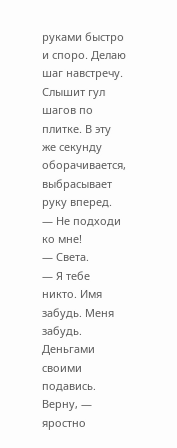руками быстро и споро. Делаю шаг навстречу. Слышит гул шагов по плитке. В эту же секунду оборачивается, выбрасывает руку вперед.
— Не подходи ко мне!
— Света.
— Я тебе никто. Имя забудь. Меня забудь. Деньгами своими подавись. Верну, — яростно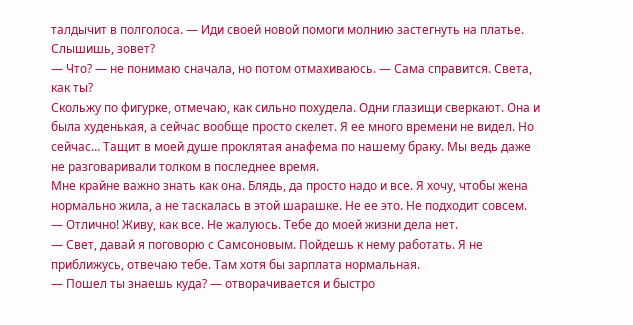талдычит в полголоса. — Иди своей новой помоги молнию застегнуть на платье. Слышишь, зовет?
— Что? — не понимаю сначала, но потом отмахиваюсь. — Сама справится. Света, как ты?
Скольжу по фигурке, отмечаю, как сильно похудела. Одни глазищи сверкают. Она и была худенькая, а сейчас вообще просто скелет. Я ее много времени не видел. Но сейчас… Тащит в моей душе проклятая анафема по нашему браку. Мы ведь даже не разговаривали толком в последнее время.
Мне крайне важно знать как она. Блядь, да просто надо и все. Я хочу, чтобы жена нормально жила, а не таскалась в этой шарашке. Не ее это. Не подходит совсем.
— Отлично! Живу, как все. Не жалуюсь. Тебе до моей жизни дела нет.
— Свет, давай я поговорю с Самсоновым. Пойдешь к нему работать. Я не приближусь, отвечаю тебе. Там хотя бы зарплата нормальная.
— Пошел ты знаешь куда? — отворачивается и быстро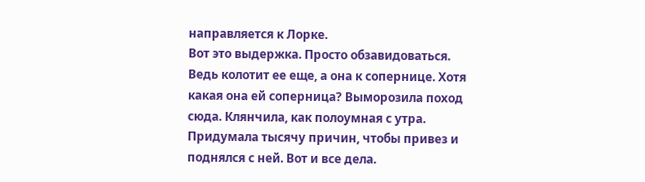направляется к Лорке.
Вот это выдержка. Просто обзавидоваться. Ведь колотит ее еще, а она к сопернице. Хотя какая она ей соперница? Выморозила поход сюда. Клянчила, как полоумная с утра. Придумала тысячу причин, чтобы привез и поднялся с ней. Вот и все дела.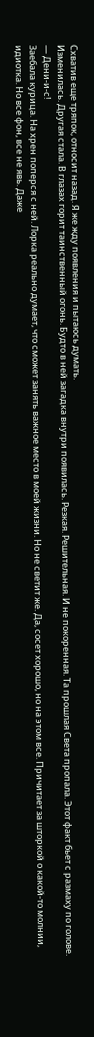Схватив еще тряпок, относит назад. Я же жду появления и пытаюсь думать.
Изменилась. Другая стала. В глазах горит таинственный огонь. Будто в ней загадка внутри появилась. Резкая. Решительная. И не покоренная. Та прошлая Света пропала. Этот факт бьет с размаху по голове.
— Дени-и-с!
Заебала курица. На хрен поперся с ней. Лорка реально думает, что сможет занять важное место в моей жизни. Но не светит же. Да, сосет хорошо, но на этом все. Причитает за шторкой о какой-то молнии, идиотка. Но все фон, все не явь. Даже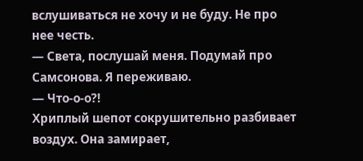вслушиваться не хочу и не буду. Не про нее честь.
— Света, послушай меня. Подумай про Самсонова. Я переживаю.
— Что-о-о?!
Хриплый шепот сокрушительно разбивает воздух. Она замирает,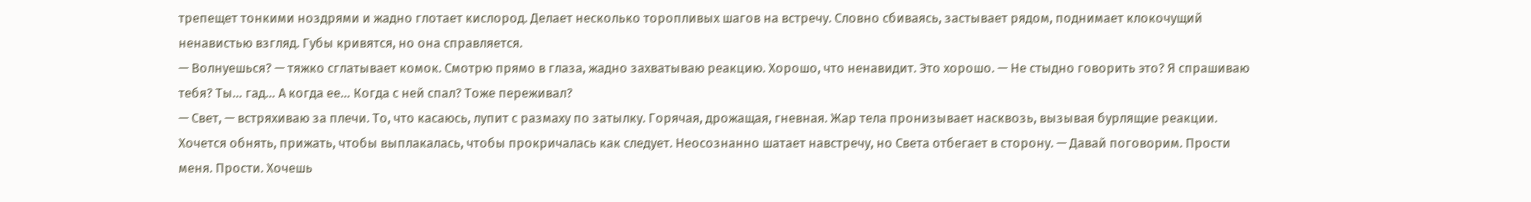трепещет тонкими ноздрями и жадно глотает кислород. Делает несколько торопливых шагов на встречу. Словно сбиваясь, застывает рядом, поднимает клокочущий ненавистью взгляд. Губы кривятся, но она справляется.
— Волнуешься? — тяжко сглатывает комок. Смотрю прямо в глаза, жадно захватываю реакцию. Хорошо, что ненавидит. Это хорошо. — Не стыдно говорить это? Я спрашиваю тебя? Ты… гад… А когда ее… Когда с ней спал? Тоже переживал?
— Свет, — встряхиваю за плечи. То, что касаюсь, лупит с размаху по затылку. Горячая, дрожащая, гневная. Жар тела пронизывает насквозь, вызывая бурлящие реакции. Хочется обнять, прижать, чтобы выплакалась, чтобы прокричалась как следует. Неосознанно шатает навстречу, но Света отбегает в сторону. — Давай поговорим. Прости меня. Прости. Хочешь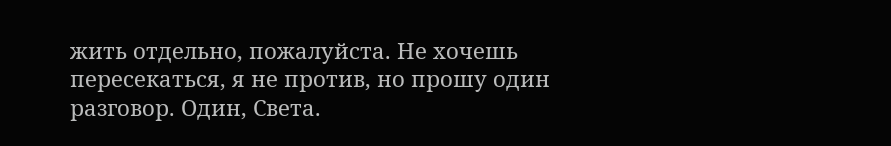жить отдельно, пожалуйста. Не хочешь пересекаться, я не против, но прошу один разговор. Один, Света.